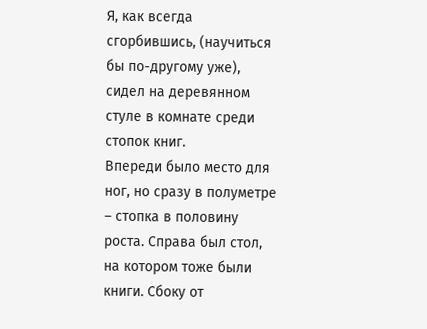Я, как всегда сгорбившись, (научиться бы по-другому уже), сидел на деревянном стуле в комнате среди стопок книг.
Впереди было место для ног, но сразу в полуметре – стопка в половину роста. Справа был стол, на котором тоже были книги. Сбоку от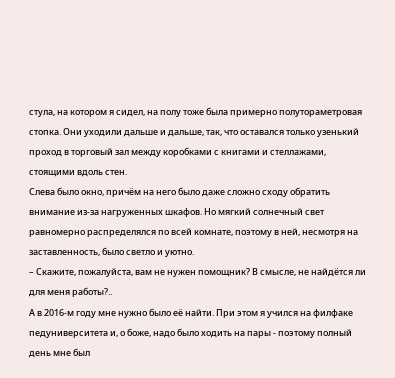стула, на котором я сидел, на полу тоже была примерно полутораметровая стопка. Они уходили дальше и дальше, так, что оставался только узенький проход в торговый зал между коробками с книгами и стеллажами, стоящими вдоль стен.
Слева было окно, причём на него было даже сложно сходу обратить внимание из-за нагруженных шкафов. Но мягкий солнечный свет равномерно распределялся по всей комнате, поэтому в ней, несмотря на заставленность, было светло и уютно.
– Скажите, пожалуйста, вам не нужен помощник? В смысле, не найдётся ли для меня работы?..
А в 2016-м году мне нужно было её найти. При этом я учился на филфаке педуниверситета и, о боже, надо было ходить на пары - поэтому полный день мне был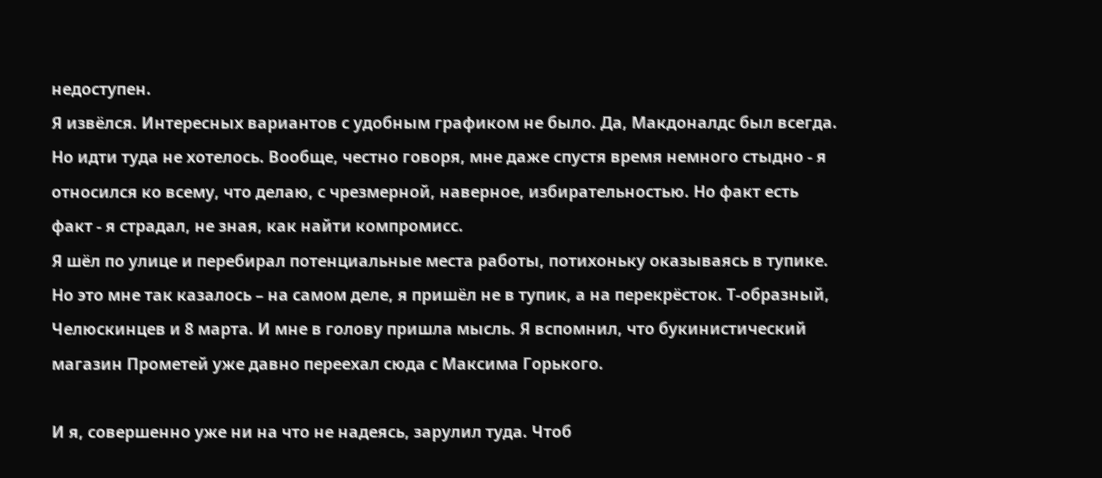недоступен.
Я извёлся. Интересных вариантов с удобным графиком не было. Да, Макдоналдс был всегда. Но идти туда не хотелось. Вообще, честно говоря, мне даже спустя время немного стыдно - я относился ко всему, что делаю, с чрезмерной, наверное, избирательностью. Но факт есть факт - я страдал, не зная, как найти компромисс.
Я шёл по улице и перебирал потенциальные места работы, потихоньку оказываясь в тупике.
Но это мне так казалось – на самом деле, я пришёл не в тупик, а на перекрёсток. Т-образный, Челюскинцев и 8 марта. И мне в голову пришла мысль. Я вспомнил, что букинистический магазин Прометей уже давно переехал сюда с Максима Горького.

И я, совершенно уже ни на что не надеясь, зарулил туда. Чтоб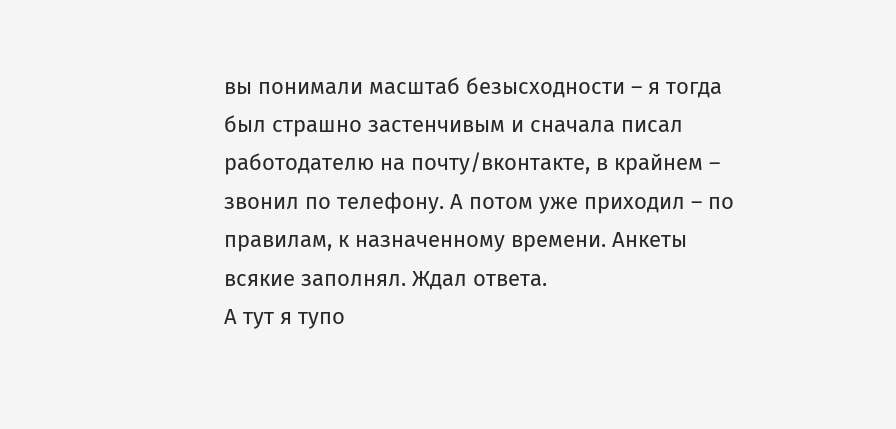вы понимали масштаб безысходности – я тогда был страшно застенчивым и сначала писал работодателю на почту/вконтакте, в крайнем – звонил по телефону. А потом уже приходил – по правилам, к назначенному времени. Анкеты всякие заполнял. Ждал ответа.
А тут я тупо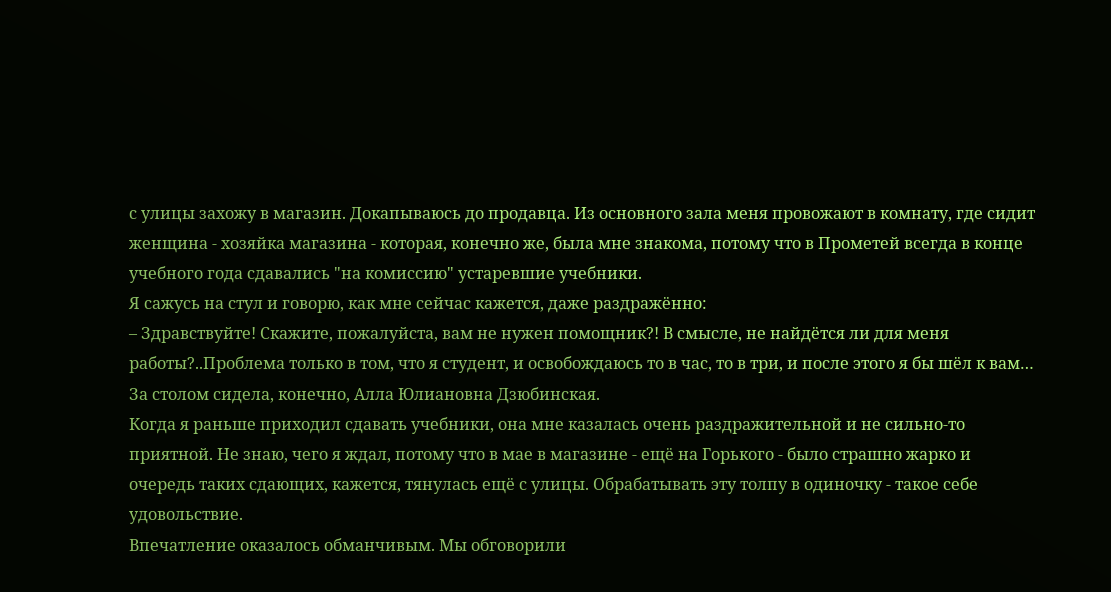с улицы захожу в магазин. Докапываюсь до продавца. Из основного зала меня провожают в комнату, где сидит женщина - хозяйка магазина - которая, конечно же, была мне знакома, потому что в Прометей всегда в конце учебного года сдавались "на комиссию" устаревшие учебники.
Я сажусь на стул и говорю, как мне сейчас кажется, даже раздражённо:
– Здравствуйте! Скажите, пожалуйста, вам не нужен помощник?! В смысле, не найдётся ли для меня работы?..Проблема только в том, что я студент, и освобождаюсь то в час, то в три, и после этого я бы шёл к вам…
За столом сидела, конечно, Алла Юлиановна Дзюбинская.
Когда я раньше приходил сдавать учебники, она мне казалась очень раздражительной и не сильно-то приятной. Не знаю, чего я ждал, потому что в мае в магазине - ещё на Горького - было страшно жарко и очередь таких сдающих, кажется, тянулась ещё с улицы. Обрабатывать эту толпу в одиночку - такое себе удовольствие.
Впечатление оказалось обманчивым. Мы обговорили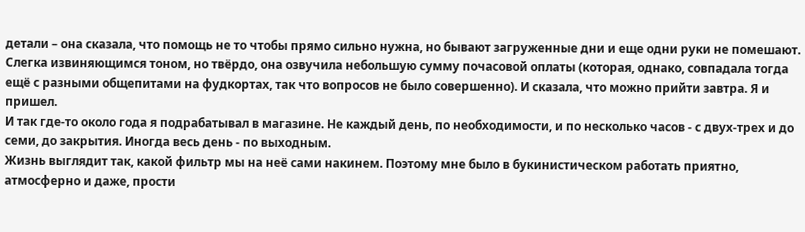детали – она сказала, что помощь не то чтобы прямо сильно нужна, но бывают загруженные дни и еще одни руки не помешают. Слегка извиняющимся тоном, но твёрдо, она озвучила небольшую сумму почасовой оплаты (которая, однако, совпадала тогда ещё с разными общепитами на фудкортах, так что вопросов не было совершенно). И сказала, что можно прийти завтра. Я и пришел.
И так где-то около года я подрабатывал в магазине. Не каждый день, по необходимости, и по несколько часов - с двух-трех и до семи, до закрытия. Иногда весь день - по выходным.
Жизнь выглядит так, какой фильтр мы на неё сами накинем. Поэтому мне было в букинистическом работать приятно, атмосферно и даже, прости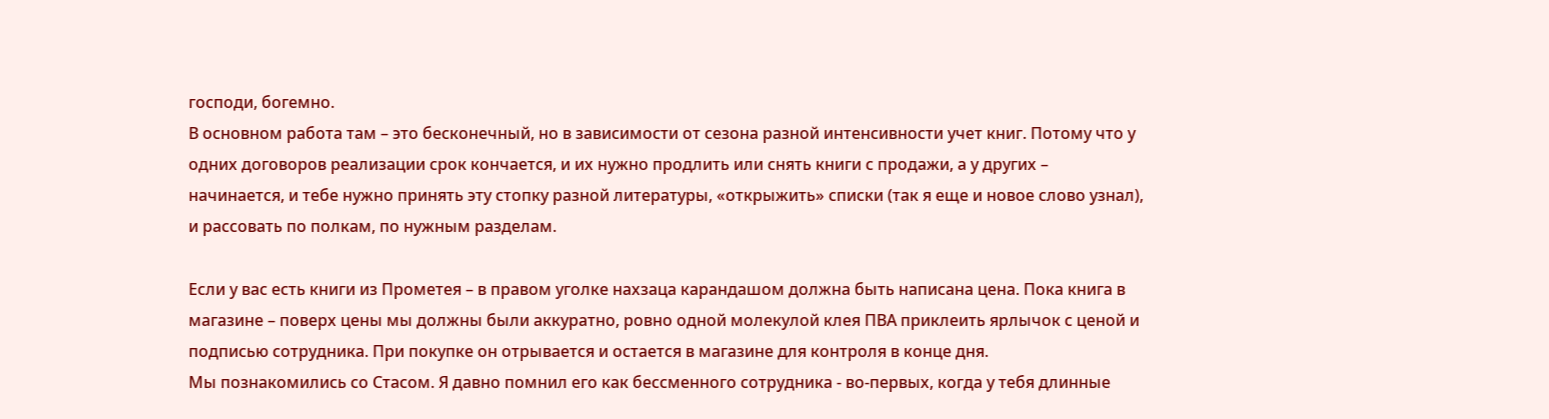господи, богемно.
В основном работа там – это бесконечный, но в зависимости от сезона разной интенсивности учет книг. Потому что у одних договоров реализации срок кончается, и их нужно продлить или снять книги с продажи, а у других – начинается, и тебе нужно принять эту стопку разной литературы, «открыжить» списки (так я еще и новое слово узнал), и рассовать по полкам, по нужным разделам.

Если у вас есть книги из Прометея – в правом уголке нахзаца карандашом должна быть написана цена. Пока книга в магазине – поверх цены мы должны были аккуратно, ровно одной молекулой клея ПВА приклеить ярлычок с ценой и подписью сотрудника. При покупке он отрывается и остается в магазине для контроля в конце дня.
Мы познакомились со Стасом. Я давно помнил его как бессменного сотрудника - во-первых, когда у тебя длинные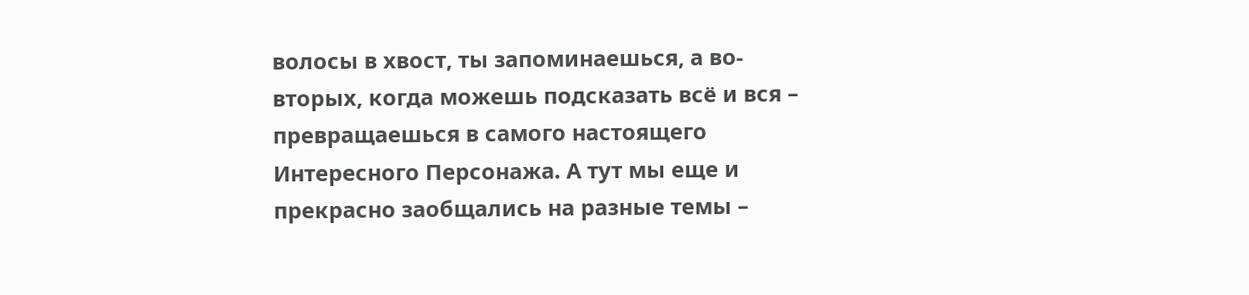волосы в хвост, ты запоминаешься, а во-вторых, когда можешь подсказать всё и вся – превращаешься в самого настоящего Интересного Персонажа. А тут мы еще и прекрасно заобщались на разные темы –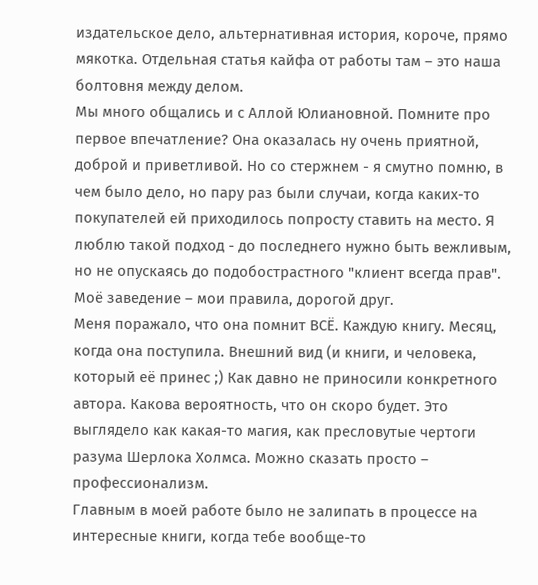издательское дело, альтернативная история, короче, прямо мякотка. Отдельная статья кайфа от работы там – это наша болтовня между делом.
Мы много общались и с Аллой Юлиановной. Помните про первое впечатление? Она оказалась ну очень приятной, доброй и приветливой. Но со стержнем - я смутно помню, в чем было дело, но пару раз были случаи, когда каких-то покупателей ей приходилось попросту ставить на место. Я люблю такой подход - до последнего нужно быть вежливым, но не опускаясь до подобострастного "клиент всегда прав". Моё заведение – мои правила, дорогой друг.
Меня поражало, что она помнит ВСЁ. Каждую книгу. Месяц, когда она поступила. Внешний вид (и книги, и человека, который её принес ;) Как давно не приносили конкретного автора. Какова вероятность, что он скоро будет. Это выглядело как какая-то магия, как пресловутые чертоги разума Шерлока Холмса. Можно сказать просто – профессионализм.
Главным в моей работе было не залипать в процессе на интересные книги, когда тебе вообще-то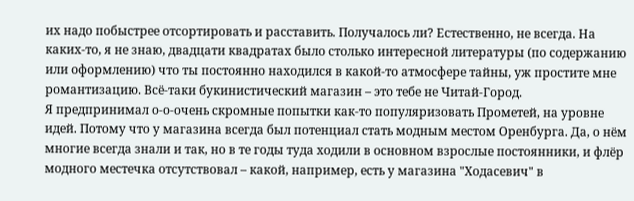их надо побыстрее отсортировать и расставить. Получалось ли? Естественно, не всегда. На каких-то, я не знаю, двадцати квадратах было столько интересной литературы (по содержанию или оформлению) что ты постоянно находился в какой-то атмосфере тайны, уж простите мне романтизацию. Всё-таки букинистический магазин – это тебе не Читай-Город.
Я предпринимал о-о-очень скромные попытки как-то популяризовать Прометей, на уровне идей. Потому что у магазина всегда был потенциал стать модным местом Оренбурга. Да, о нём многие всегда знали и так, но в те годы туда ходили в основном взрослые постоянники, и флёр модного местечка отсутствовал – какой, например, есть у магазина "Ходасевич" в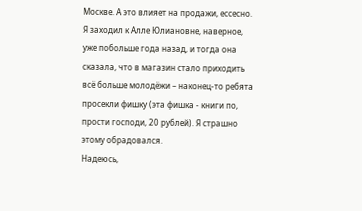Москве. А это влияет на продажи, ессесно.
Я заходил к Алле Юлиановне, наверное, уже побольше года назад, и тогда она сказала, что в магазин стало приходить всё больше молодёжи – наконец-то ребята просекли фишку (эта фишка - книги по, прости господи, 20 рублей). Я страшно этому обрадовался.
Надеюсь,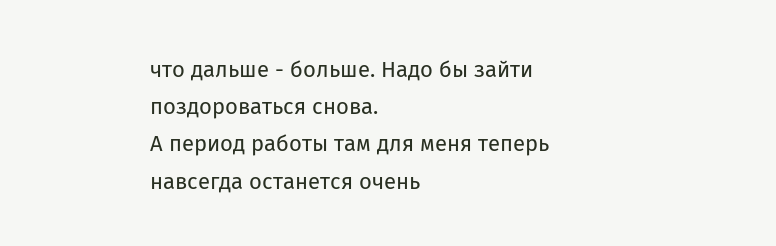что дальше - больше. Надо бы зайти поздороваться снова.
А период работы там для меня теперь навсегда останется очень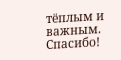тёплым и важным. Спасибо!